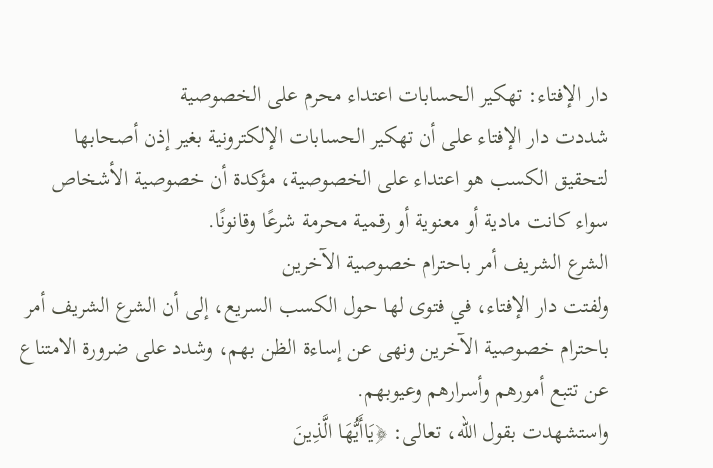دار الإفتاء: تهكير الحسابات اعتداء محرم على الخصوصية
شددت دار الإفتاء على أن تهكير الحسابات الإلكترونية بغير إذن أصحابها لتحقيق الكسب هو اعتداء على الخصوصية، مؤكدة أن خصوصية الأشخاص سواء كانت مادية أو معنوية أو رقمية محرمة شرعًا وقانونًا.
الشرع الشريف أمر باحترام خصوصية الآخرين
ولفتت دار الإفتاء، في فتوى لها حول الكسب السريع، إلى أن الشرع الشريف أمر باحترام خصوصية الآخرين ونهى عن إساءة الظن بهم، وشدد على ضرورة الامتناع عن تتبع أمورهم وأسرارهم وعيوبهم.
واستشهدت بقول الله، تعالى: ﴿يَاأَيُّهَا الَّذِينَ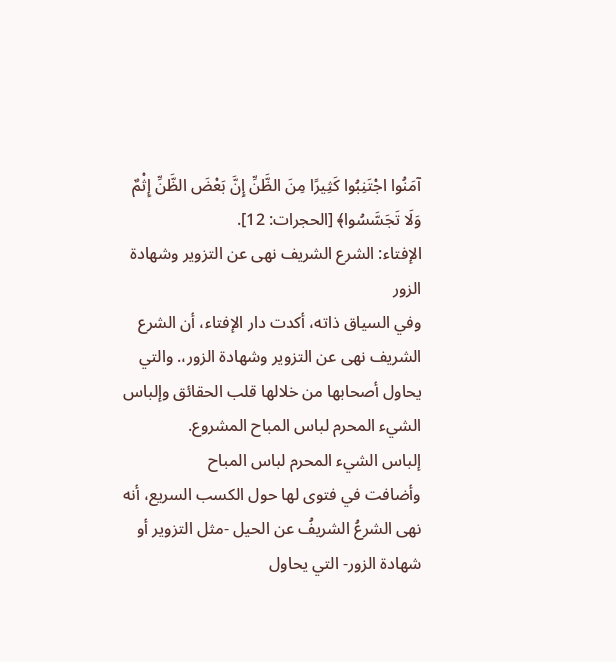آمَنُوا اجْتَنِبُوا كَثِيرًا مِنَ الظَّنِّ إِنَّ بَعْضَ الظَّنِّ إِثْمٌ وَلَا تَجَسَّسُوا﴾ [الحجرات: 12].
الإفتاء: الشرع الشريف نهى عن التزوير وشهادة الزور
وفي السياق ذاته، أكدت دار الإفتاء، أن الشرع الشريف نهى عن التزوير وشهادة الزور،. والتي يحاول أصحابها من خلالها قلب الحقائق وإلباس الشيء المحرم لباس المباح المشروع.
إلباس الشيء المحرم لباس المباح
وأضافت في فتوى لها حول الكسب السريع، أنه نهى الشرعُ الشريفُ عن الحيل -مثل التزوير أو شهادة الزور- التي يحاول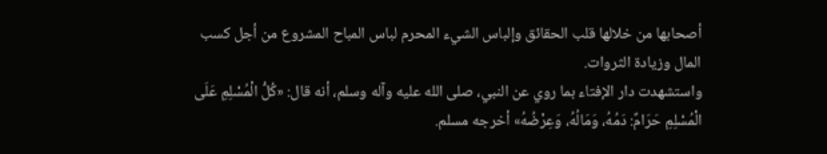أصحابها من خلالها قلب الحقائق وإلباس الشيء المحرم لباس المباح المشروع من أجل كسب المال وزيادة الثروات.
واستشهدت دار الإفتاء بما روي عن النبي، صلى الله عليه وآله وسلم، أنه قال: «كُلُّ الْمُسْلِمِ عَلَى الْمُسْلِمِ حَرَامٌ: دَمُهُ، وَمَالُهُ، وَعِرْضُهُ» أخرجه مسلم.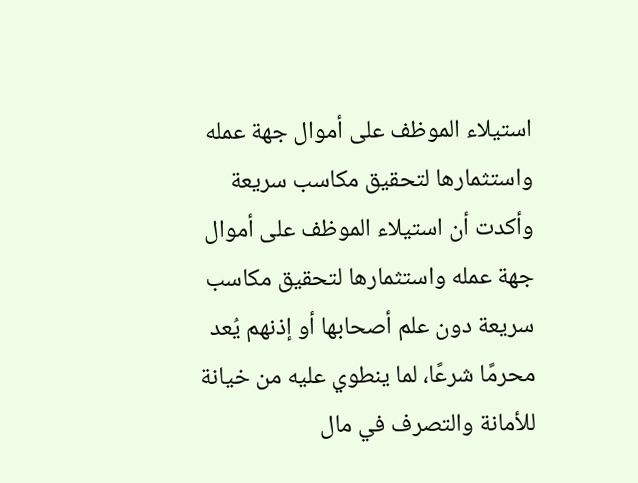استيلاء الموظف على أموال جهة عمله واستثمارها لتحقيق مكاسب سريعة
وأكدت أن استيلاء الموظف على أموال جهة عمله واستثمارها لتحقيق مكاسب سريعة دون علم أصحابها أو إذنهم يُعد محرمًا شرعًا، لما ينطوي عليه من خيانة للأمانة والتصرف في مال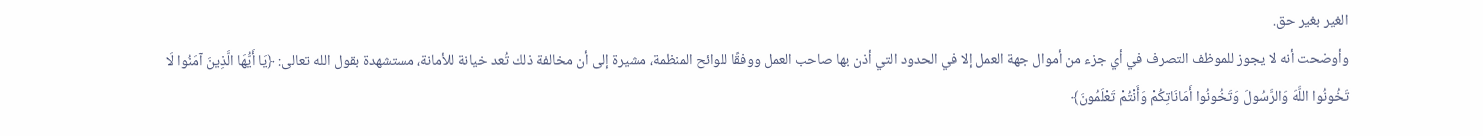الغير بغير حق.
وأوضحت أنه لا يجوز للموظف التصرف في أي جزء من أموال جهة العمل إلا في الحدود التي أذن بها صاحب العمل ووفقًا للوائح المنظمة، مشيرة إلى أن مخالفة ذلك تُعد خيانة للأمانة، مستشهدة بقول الله تعالى: ﴿يَا أَيُّهَا الَّذِينَ آمَنُوا لَا تَخُونُوا اللَّهَ وَالرَّسُولَ وَتَخُونُوا أَمَانَاتِكُمْ وَأَنْتُمْ تَعْلَمُونَ﴾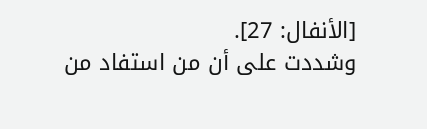[الأنفال: 27].
وشددت على أن من استفاد من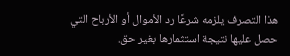هذا التصرف يلزمه شرعًا رد الأموال أو الأرباح التي حصل عليها نتيجة استثمارها بغير حق.